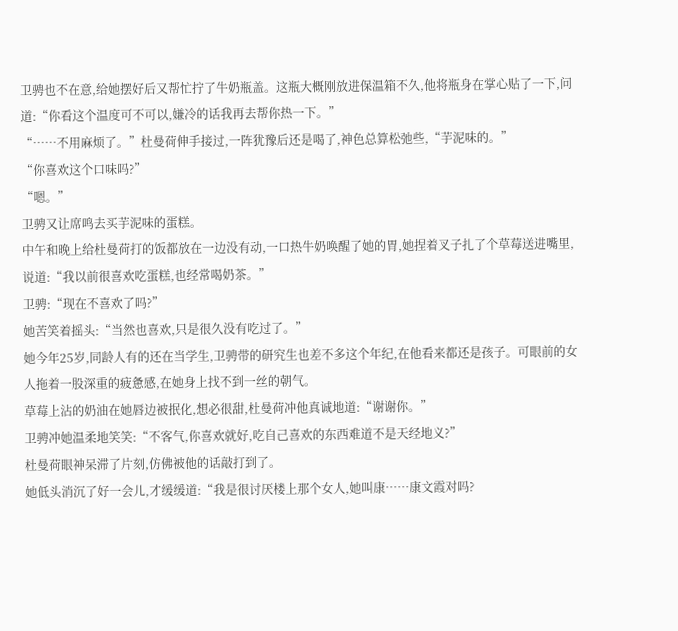卫骋也不在意,给她摆好后又帮忙拧了牛奶瓶盖。这瓶大概刚放进保温箱不久,他将瓶身在掌心贴了一下,问道:“你看这个温度可不可以,嫌冷的话我再去帮你热一下。”
“……不用麻烦了。”杜曼荷伸手接过,一阵犹豫后还是喝了,神色总算松弛些,“芋泥味的。”
“你喜欢这个口味吗?”
“嗯。”
卫骋又让席鸣去买芋泥味的蛋糕。
中午和晚上给杜曼荷打的饭都放在一边没有动,一口热牛奶唤醒了她的胃,她捏着叉子扎了个草莓送进嘴里,说道:“我以前很喜欢吃蛋糕,也经常喝奶茶。”
卫骋:“现在不喜欢了吗?”
她苦笑着摇头:“当然也喜欢,只是很久没有吃过了。”
她今年25岁,同龄人有的还在当学生,卫骋带的研究生也差不多这个年纪,在他看来都还是孩子。可眼前的女人拖着一股深重的疲惫感,在她身上找不到一丝的朝气。
草莓上沾的奶油在她唇边被抿化,想必很甜,杜曼荷冲他真诚地道:“谢谢你。”
卫骋冲她温柔地笑笑:“不客气,你喜欢就好,吃自己喜欢的东西难道不是天经地义?”
杜曼荷眼神呆滞了片刻,仿佛被他的话敲打到了。
她低头消沉了好一会儿,才缓缓道:“我是很讨厌楼上那个女人,她叫康……康文霞对吗?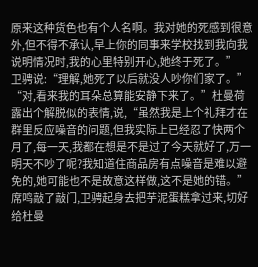原来这种货色也有个人名啊。我对她的死感到很意外,但不得不承认,早上你的同事来学校找到我向我说明情况时,我的心里特别开心,她终于死了。”
卫骋说:“理解,她死了以后就没人吵你们家了。”
“对,看来我的耳朵总算能安静下来了。”杜曼荷露出个解脱似的表情,说,“虽然我是上个礼拜才在群里反应噪音的问题,但我实际上已经忍了快两个月了,每一天,我都在想是不是过了今天就好了,万一明天不吵了呢?我知道住商品房有点噪音是难以避免的,她可能也不是故意这样做,这不是她的错。”
席鸣敲了敲门,卫骋起身去把芋泥蛋糕拿过来,切好给杜曼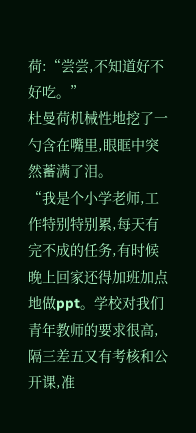荷:“尝尝,不知道好不好吃。”
杜曼荷机械性地挖了一勺含在嘴里,眼眶中突然蓄满了泪。
“我是个小学老师,工作特别特别累,每天有完不成的任务,有时候晚上回家还得加班加点地做ppt。学校对我们青年教师的要求很高,隔三差五又有考核和公开课,准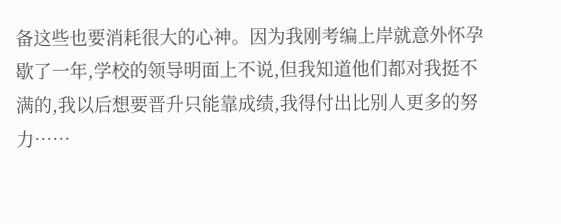备这些也要消耗很大的心神。因为我刚考编上岸就意外怀孕歇了一年,学校的领导明面上不说,但我知道他们都对我挺不满的,我以后想要晋升只能靠成绩,我得付出比别人更多的努力……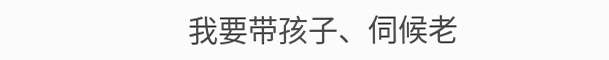我要带孩子、伺候老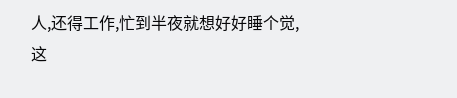人,还得工作,忙到半夜就想好好睡个觉,这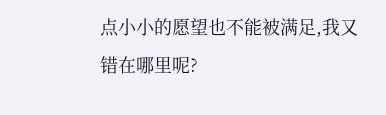点小小的愿望也不能被满足,我又错在哪里呢?